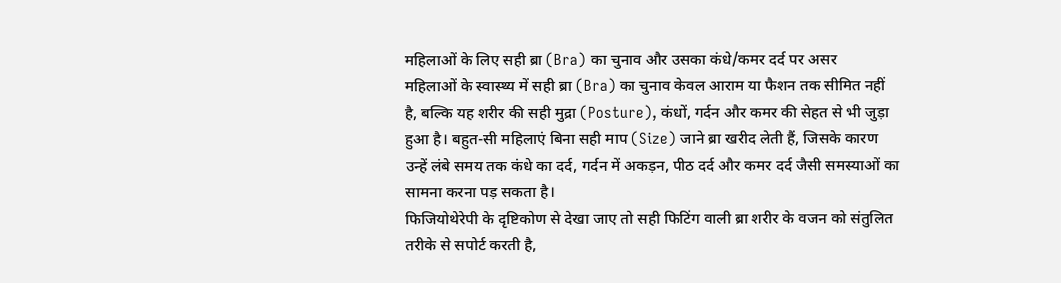महिलाओं के लिए सही ब्रा (Bra) का चुनाव और उसका कंधे/कमर दर्द पर असर
महिलाओं के स्वास्थ्य में सही ब्रा (Bra) का चुनाव केवल आराम या फैशन तक सीमित नहीं है, बल्कि यह शरीर की सही मुद्रा (Posture), कंधों, गर्दन और कमर की सेहत से भी जुड़ा हुआ है। बहुत-सी महिलाएं बिना सही माप (Size) जाने ब्रा खरीद लेती हैं, जिसके कारण उन्हें लंबे समय तक कंधे का दर्द, गर्दन में अकड़न, पीठ दर्द और कमर दर्द जैसी समस्याओं का सामना करना पड़ सकता है।
फिजियोथेरेपी के दृष्टिकोण से देखा जाए तो सही फिटिंग वाली ब्रा शरीर के वजन को संतुलित तरीके से सपोर्ट करती है,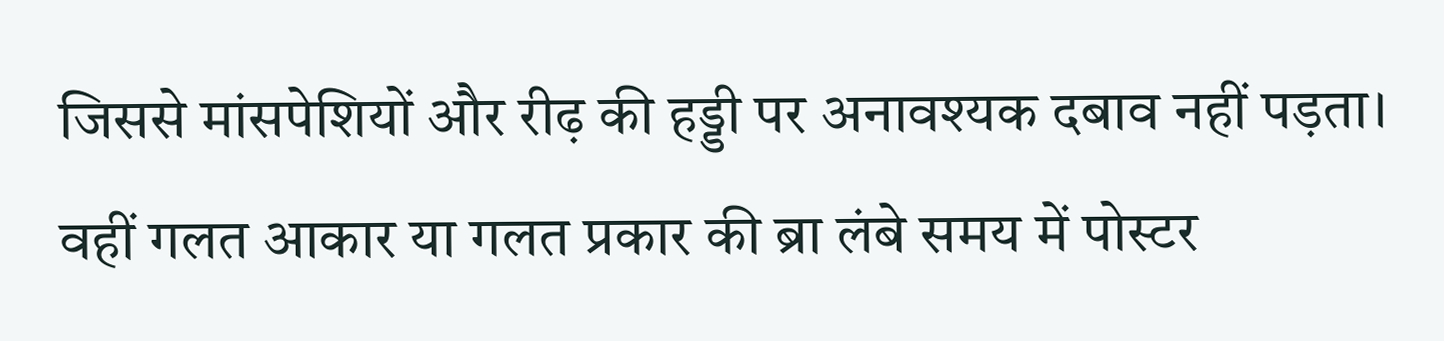जिससे मांसपेशियों और रीढ़ की हड्डी पर अनावश्यक दबाव नहीं पड़ता। वहीं गलत आकार या गलत प्रकार की ब्रा लंबे समय में पोस्टर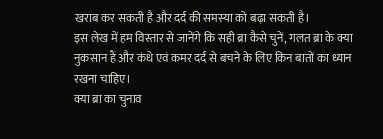खराब कर सकती है और दर्द की समस्या को बढ़ा सकती है।
इस लेख में हम विस्तार से जानेंगे कि सही ब्रा कैसे चुनें, गलत ब्रा के क्या नुकसान हैं और कंधे एवं कमर दर्द से बचने के लिए किन बातों का ध्यान रखना चाहिए।
क्या ब्रा का चुनाव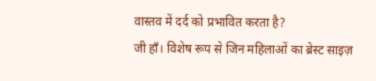वास्तव में दर्द को प्रभावित करता है?
जी हाँ। विशेष रूप से जिन महिलाओं का ब्रेस्ट साइज़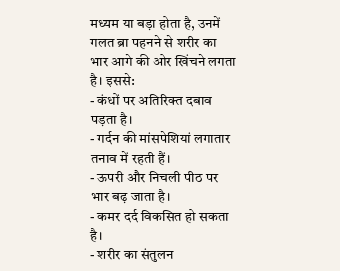मध्यम या बड़ा होता है, उनमें गलत ब्रा पहनने से शरीर का भार आगे की ओर खिंचने लगता है। इससे:
- कंधों पर अतिरिक्त दबाव पड़ता है।
- गर्दन की मांसपेशियां लगातार तनाव में रहती हैं।
- ऊपरी और निचली पीठ पर भार बढ़ जाता है।
- कमर दर्द विकसित हो सकता है।
- शरीर का संतुलन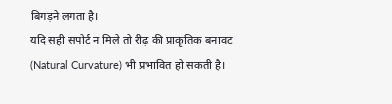बिगड़ने लगता है।
यदि सही सपोर्ट न मिले तो रीढ़ की प्राकृतिक बनावट (Natural Curvature) भी प्रभावित हो सकती है।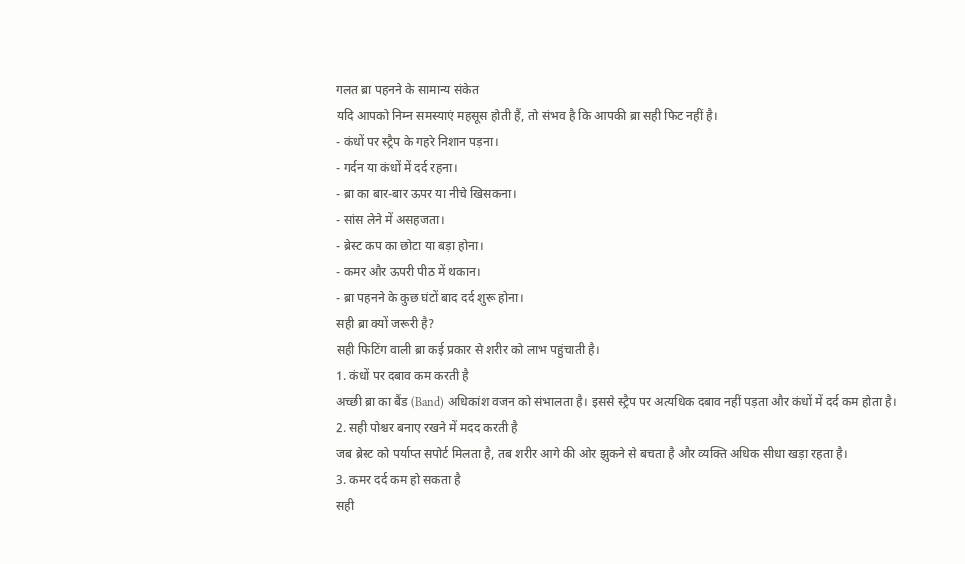गलत ब्रा पहनने के सामान्य संकेत
यदि आपको निम्न समस्याएं महसूस होती हैं, तो संभव है कि आपकी ब्रा सही फिट नहीं है।
- कंधों पर स्ट्रैप के गहरे निशान पड़ना।
- गर्दन या कंधों में दर्द रहना।
- ब्रा का बार-बार ऊपर या नीचे खिसकना।
- सांस लेने में असहजता।
- ब्रेस्ट कप का छोटा या बड़ा होना।
- कमर और ऊपरी पीठ में थकान।
- ब्रा पहनने के कुछ घंटों बाद दर्द शुरू होना।
सही ब्रा क्यों जरूरी है?
सही फिटिंग वाली ब्रा कई प्रकार से शरीर को लाभ पहुंचाती है।
1. कंधों पर दबाव कम करती है
अच्छी ब्रा का बैंड (Band) अधिकांश वजन को संभालता है। इससे स्ट्रैप पर अत्यधिक दबाव नहीं पड़ता और कंधों में दर्द कम होता है।
2. सही पोश्चर बनाए रखने में मदद करती है
जब ब्रेस्ट को पर्याप्त सपोर्ट मिलता है, तब शरीर आगे की ओर झुकने से बचता है और व्यक्ति अधिक सीधा खड़ा रहता है।
3. कमर दर्द कम हो सकता है
सही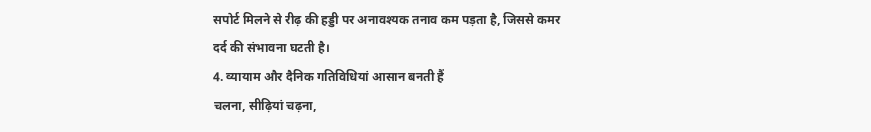सपोर्ट मिलने से रीढ़ की हड्डी पर अनावश्यक तनाव कम पड़ता है, जिससे कमर दर्द की संभावना घटती है।
4. व्यायाम और दैनिक गतिविधियां आसान बनती हैं
चलना, सीढ़ियां चढ़ना,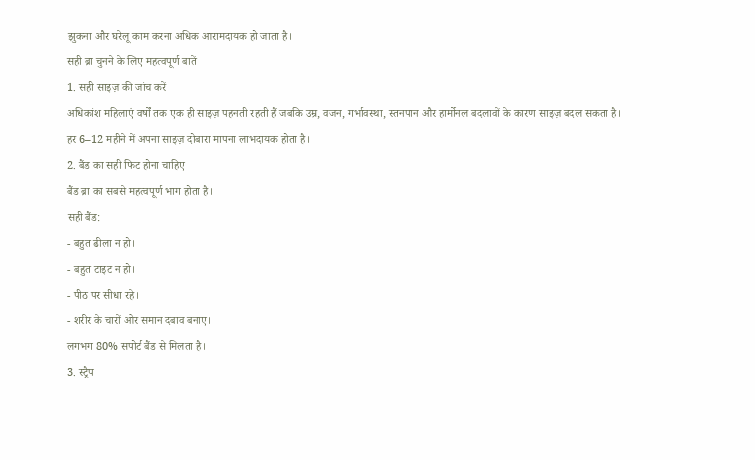झुकना और घरेलू काम करना अधिक आरामदायक हो जाता है।
सही ब्रा चुनने के लिए महत्वपूर्ण बातें
1. सही साइज़ की जांच करें
अधिकांश महिलाएं वर्षों तक एक ही साइज़ पहनती रहती हैं जबकि उम्र, वजन, गर्भावस्था, स्तनपान और हार्मोनल बदलावों के कारण साइज़ बदल सकता है।
हर 6–12 महीने में अपना साइज़ दोबारा मापना लाभदायक होता है।
2. बैंड का सही फिट होना चाहिए
बैंड ब्रा का सबसे महत्वपूर्ण भाग होता है।
सही बैंड:
- बहुत ढीला न हो।
- बहुत टाइट न हो।
- पीठ पर सीधा रहे।
- शरीर के चारों ओर समान दबाव बनाए।
लगभग 80% सपोर्ट बैंड से मिलता है।
3. स्ट्रैप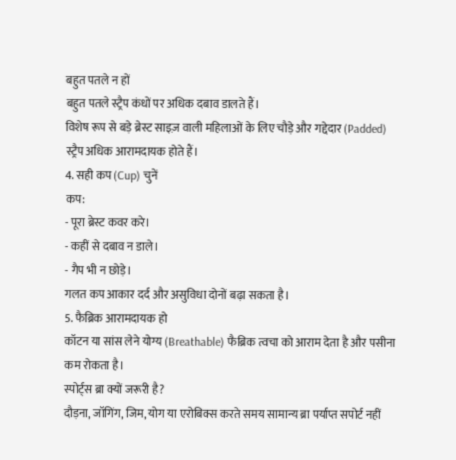बहुत पतले न हों
बहुत पतले स्ट्रैप कंधों पर अधिक दबाव डालते हैं।
विशेष रूप से बड़े ब्रेस्ट साइज़ वाली महिलाओं के लिए चौड़े और गद्देदार (Padded) स्ट्रैप अधिक आरामदायक होते हैं।
4. सही कप (Cup) चुनें
कप:
- पूरा ब्रेस्ट कवर करे।
- कहीं से दबाव न डाले।
- गैप भी न छोड़े।
गलत कप आकार दर्द और असुविधा दोनों बढ़ा सकता है।
5. फैब्रिक आरामदायक हो
कॉटन या सांस लेने योग्य (Breathable) फैब्रिक त्वचा को आराम देता है और पसीना कम रोकता है।
स्पोर्ट्स ब्रा क्यों जरूरी है?
दौड़ना, जॉगिंग, जिम, योग या एरोबिक्स करते समय सामान्य ब्रा पर्याप्त सपोर्ट नहीं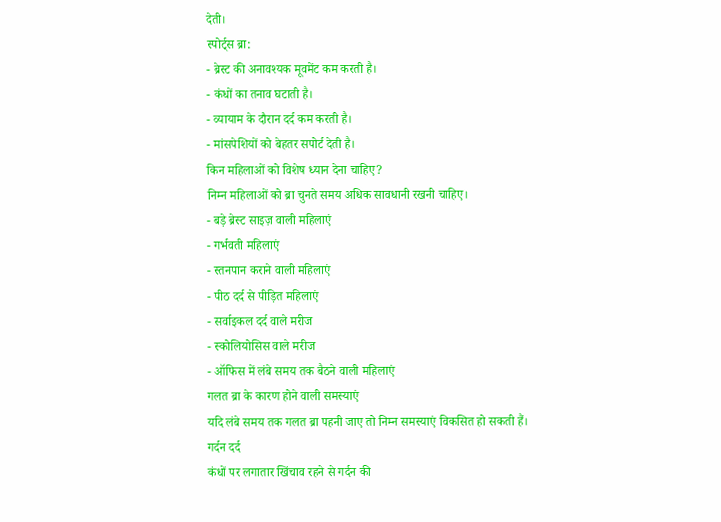देती।
स्पोर्ट्स ब्रा:
- ब्रेस्ट की अनावश्यक मूवमेंट कम करती है।
- कंधों का तनाव घटाती है।
- व्यायाम के दौरान दर्द कम करती है।
- मांसपेशियों को बेहतर सपोर्ट देती है।
किन महिलाओं को विशेष ध्यान देना चाहिए?
निम्न महिलाओं को ब्रा चुनते समय अधिक सावधानी रखनी चाहिए।
- बड़े ब्रेस्ट साइज़ वाली महिलाएं
- गर्भवती महिलाएं
- स्तनपान कराने वाली महिलाएं
- पीठ दर्द से पीड़ित महिलाएं
- सर्वाइकल दर्द वाले मरीज
- स्कोलियोसिस वाले मरीज
- ऑफिस में लंबे समय तक बैठने वाली महिलाएं
गलत ब्रा के कारण होने वाली समस्याएं
यदि लंबे समय तक गलत ब्रा पहनी जाए तो निम्न समस्याएं विकसित हो सकती हैं।
गर्दन दर्द
कंधों पर लगातार खिंचाव रहने से गर्दन की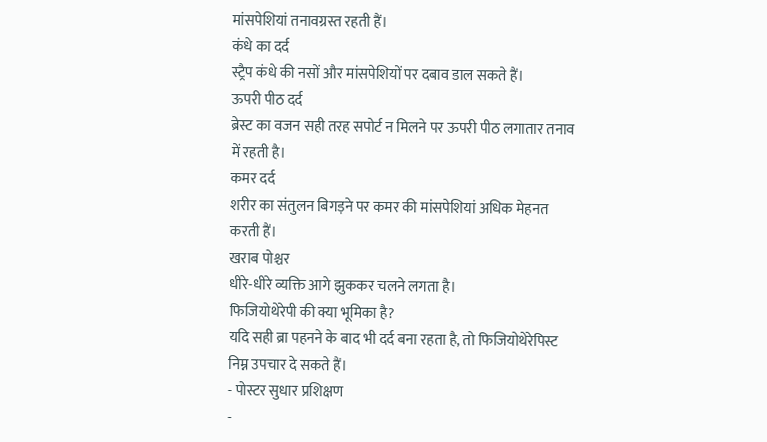मांसपेशियां तनावग्रस्त रहती हैं।
कंधे का दर्द
स्ट्रैप कंधे की नसों और मांसपेशियों पर दबाव डाल सकते हैं।
ऊपरी पीठ दर्द
ब्रेस्ट का वजन सही तरह सपोर्ट न मिलने पर ऊपरी पीठ लगातार तनाव में रहती है।
कमर दर्द
शरीर का संतुलन बिगड़ने पर कमर की मांसपेशियां अधिक मेहनत करती हैं।
खराब पोश्चर
धीरे-धीरे व्यक्ति आगे झुककर चलने लगता है।
फिजियोथेरेपी की क्या भूमिका है?
यदि सही ब्रा पहनने के बाद भी दर्द बना रहता है, तो फिजियोथेरेपिस्ट निम्न उपचार दे सकते हैं।
- पोस्टर सुधार प्रशिक्षण
-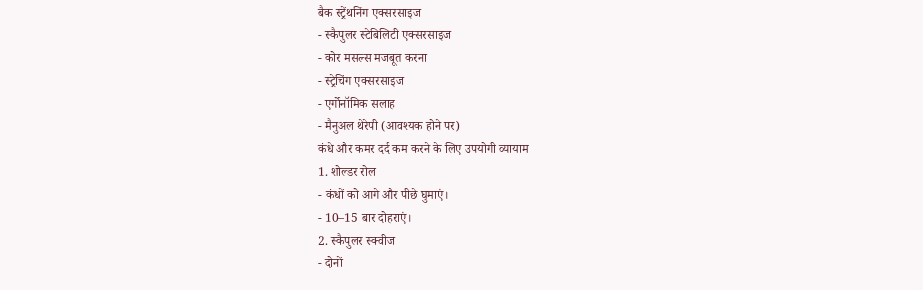बैक स्ट्रेंथनिंग एक्सरसाइज
- स्कैपुलर स्टेबिलिटी एक्सरसाइज
- कोर मसल्स मजबूत करना
- स्ट्रेचिंग एक्सरसाइज
- एर्गोनॉमिक सलाह
- मैनुअल थेरेपी (आवश्यक होने पर)
कंधे और कमर दर्द कम करने के लिए उपयोगी व्यायाम
1. शोल्डर रोल
- कंधों को आगे और पीछे घुमाएं।
- 10–15 बार दोहराएं।
2. स्कैपुलर स्क्वीज
- दोनों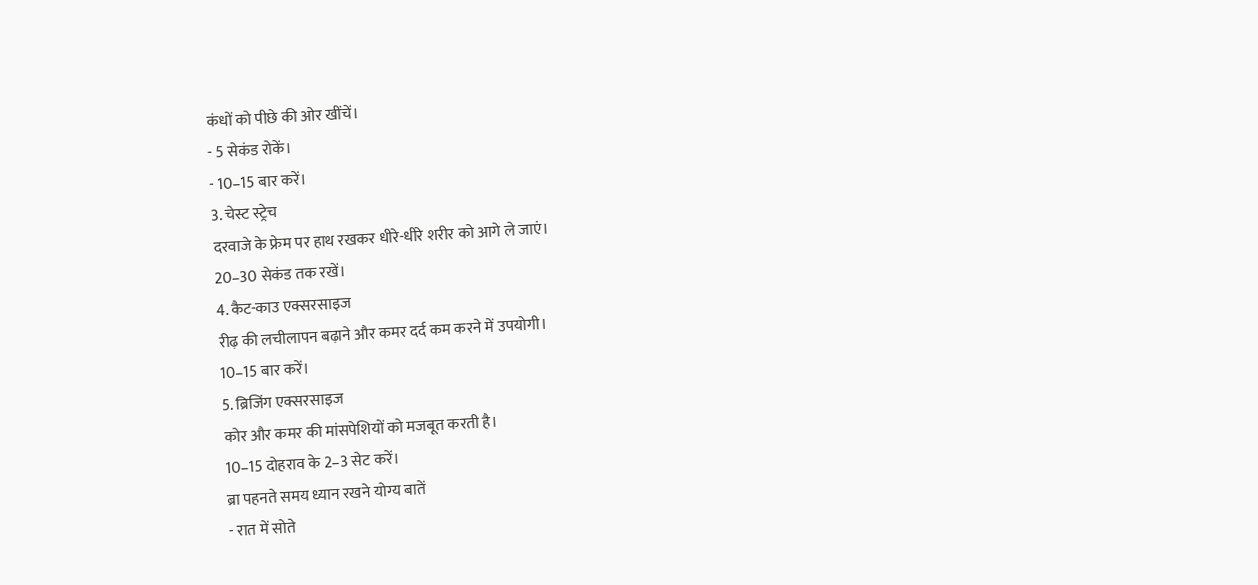कंधों को पीछे की ओर खींचें।
- 5 सेकंड रोकें।
- 10–15 बार करें।
3. चेस्ट स्ट्रेच
दरवाजे के फ्रेम पर हाथ रखकर धीरे-धीरे शरीर को आगे ले जाएं।
20–30 सेकंड तक रखें।
4. कैट-काउ एक्सरसाइज
रीढ़ की लचीलापन बढ़ाने और कमर दर्द कम करने में उपयोगी।
10–15 बार करें।
5. ब्रिजिंग एक्सरसाइज
कोर और कमर की मांसपेशियों को मजबूत करती है।
10–15 दोहराव के 2–3 सेट करें।
ब्रा पहनते समय ध्यान रखने योग्य बातें
- रात में सोते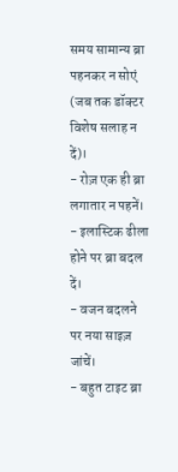समय सामान्य ब्रा पहनकर न सोएं (जब तक डॉक्टर विशेष सलाह न दें)।
- रोज़ एक ही ब्रा लगातार न पहनें।
- इलास्टिक ढीला होने पर ब्रा बदल दें।
- वजन बदलने पर नया साइज़ जांचें।
- बहुत टाइट ब्रा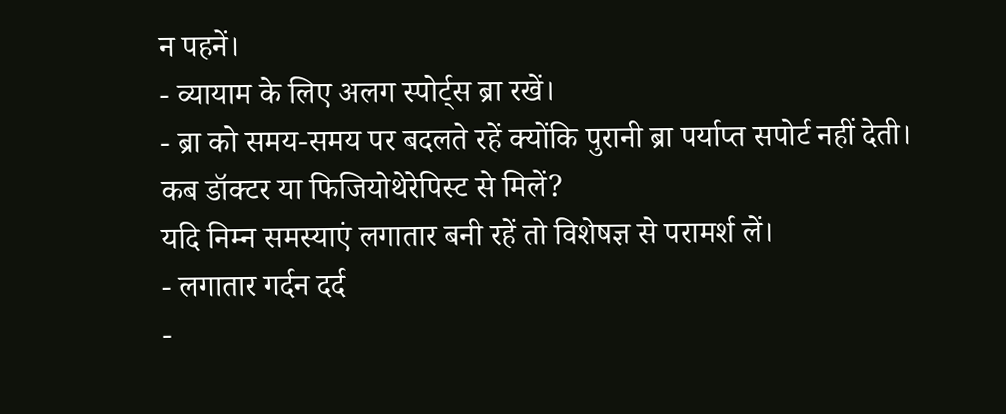न पहनें।
- व्यायाम के लिए अलग स्पोर्ट्स ब्रा रखें।
- ब्रा को समय-समय पर बदलते रहें क्योंकि पुरानी ब्रा पर्याप्त सपोर्ट नहीं देती।
कब डॉक्टर या फिजियोथेरेपिस्ट से मिलें?
यदि निम्न समस्याएं लगातार बनी रहें तो विशेषज्ञ से परामर्श लें।
- लगातार गर्दन दर्द
-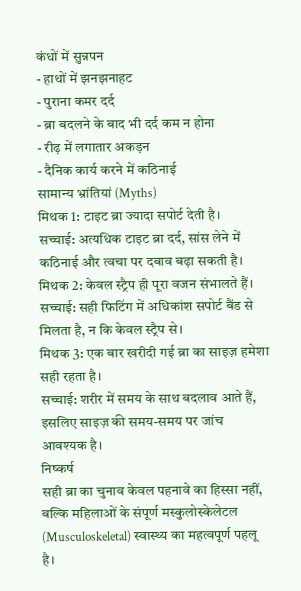कंधों में सुन्नपन
- हाथों में झनझनाहट
- पुराना कमर दर्द
- ब्रा बदलने के बाद भी दर्द कम न होना
- रीढ़ में लगातार अकड़न
- दैनिक कार्य करने में कठिनाई
सामान्य भ्रांतियां (Myths)
मिथक 1: टाइट ब्रा ज्यादा सपोर्ट देती है।
सच्चाई: अत्यधिक टाइट ब्रा दर्द, सांस लेने में कठिनाई और त्वचा पर दबाव बढ़ा सकती है।
मिथक 2: केवल स्ट्रैप ही पूरा वजन संभालते हैं।
सच्चाई: सही फिटिंग में अधिकांश सपोर्ट बैंड से मिलता है, न कि केवल स्ट्रैप से।
मिथक 3: एक बार खरीदी गई ब्रा का साइज़ हमेशा सही रहता है।
सच्चाई: शरीर में समय के साथ बदलाव आते हैं, इसलिए साइज़ की समय-समय पर जांच आवश्यक है।
निष्कर्ष
सही ब्रा का चुनाव केवल पहनावे का हिस्सा नहीं, बल्कि महिलाओं के संपूर्ण मस्कुलोस्केलेटल (Musculoskeletal) स्वास्थ्य का महत्वपूर्ण पहलू है।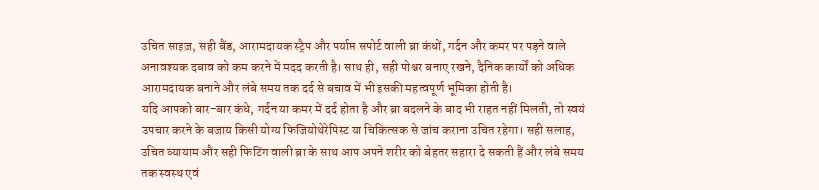उचित साइज़, सही बैंड, आरामदायक स्ट्रैप और पर्याप्त सपोर्ट वाली ब्रा कंधों, गर्दन और कमर पर पड़ने वाले अनावश्यक दबाव को कम करने में मदद करती है। साथ ही, सही पोश्चर बनाए रखने, दैनिक कार्यों को अधिक आरामदायक बनाने और लंबे समय तक दर्द से बचाव में भी इसकी महत्वपूर्ण भूमिका होती है।
यदि आपको बार-बार कंधे, गर्दन या कमर में दर्द होता है और ब्रा बदलने के बाद भी राहत नहीं मिलती, तो स्वयं उपचार करने के बजाय किसी योग्य फिजियोथेरेपिस्ट या चिकित्सक से जांच कराना उचित रहेगा। सही सलाह, उचित व्यायाम और सही फिटिंग वाली ब्रा के साथ आप अपने शरीर को बेहतर सहारा दे सकती हैं और लंबे समय तक स्वस्थ एवं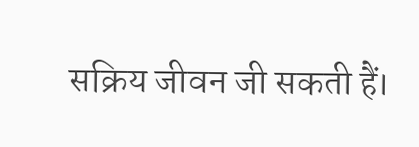सक्रिय जीवन जी सकती हैं।